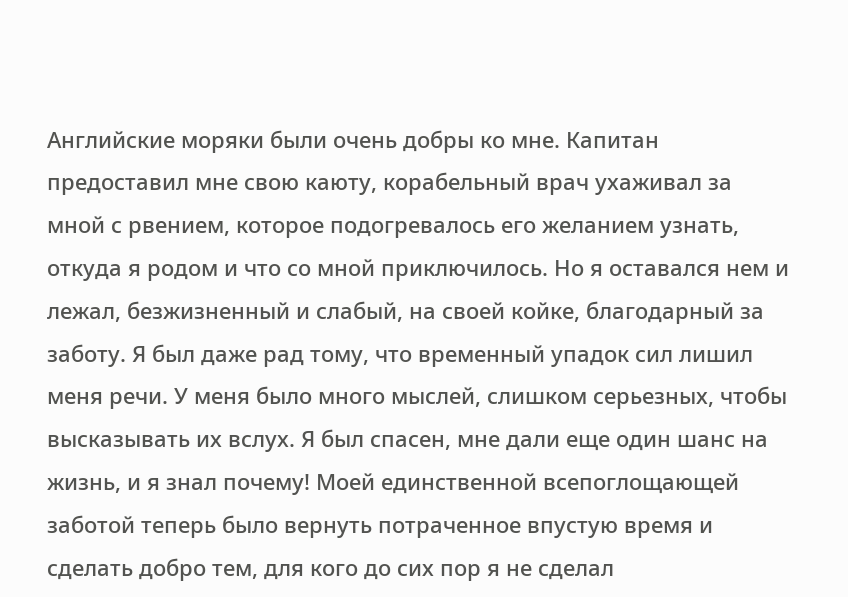Английские моряки были очень добры ко мне. Капитан предоставил мне свою каюту, корабельный врач ухаживал за мной с рвением, которое подогревалось его желанием узнать, откуда я родом и что со мной приключилось. Но я оставался нем и лежал, безжизненный и слабый, на своей койке, благодарный за заботу. Я был даже рад тому, что временный упадок сил лишил меня речи. У меня было много мыслей, слишком серьезных, чтобы высказывать их вслух. Я был спасен, мне дали еще один шанс на жизнь, и я знал почему! Моей единственной всепоглощающей заботой теперь было вернуть потраченное впустую время и сделать добро тем, для кого до сих пор я не сделал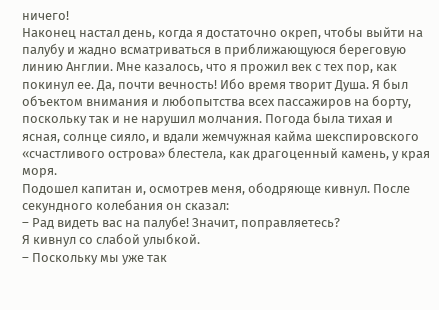ничего!
Наконец настал день, когда я достаточно окреп, чтобы выйти на палубу и жадно всматриваться в приближающуюся береговую линию Англии. Мне казалось, что я прожил век с тех пор, как покинул ее. Да, почти вечность! Ибо время творит Душа. Я был объектом внимания и любопытства всех пассажиров на борту, поскольку так и не нарушил молчания. Погода была тихая и ясная, солнце сияло, и вдали жемчужная кайма шекспировского «счастливого острова» блестела, как драгоценный камень, у края моря.
Подошел капитан и, осмотрев меня, ободряюще кивнул. После секундного колебания он сказал:
– Рад видеть вас на палубе! Значит, поправляетесь?
Я кивнул со слабой улыбкой.
– Поскольку мы уже так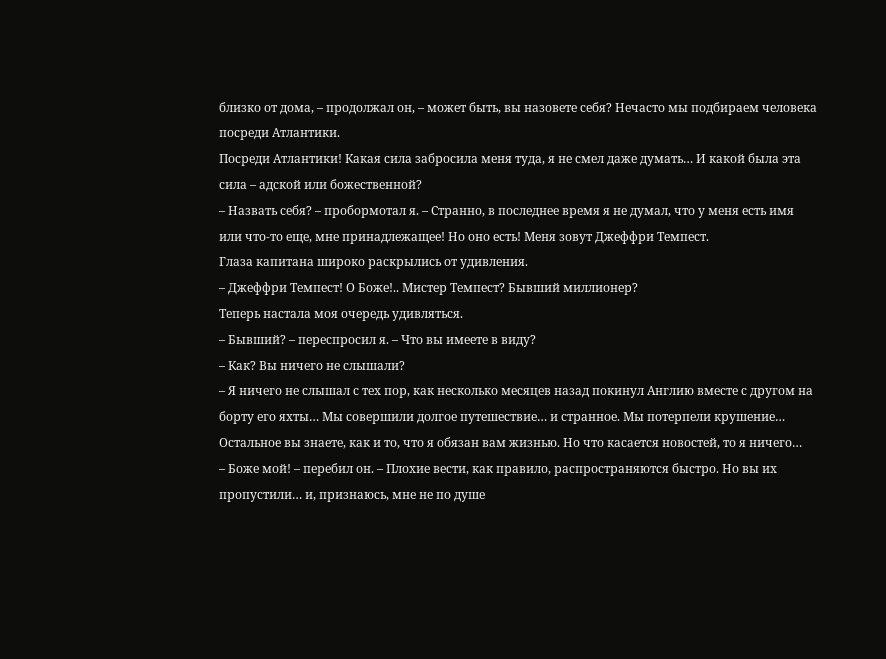близко от дома, – продолжал он, – может быть, вы назовете себя? Нечасто мы подбираем человека посреди Атлантики.
Посреди Атлантики! Какая сила забросила меня туда, я не смел даже думать… И какой была эта сила – адской или божественной?
– Назвать себя? – пробормотал я. – Странно, в последнее время я не думал, что у меня есть имя или что-то еще, мне принадлежащее! Но оно есть! Меня зовут Джеффри Темпест.
Глаза капитана широко раскрылись от удивления.
– Джеффри Темпест! О Боже!.. Мистер Темпест? Бывший миллионер?
Теперь настала моя очередь удивляться.
– Бывший? – переспросил я. – Что вы имеете в виду?
– Как? Вы ничего не слышали?
– Я ничего не слышал с тех пор, как несколько месяцев назад покинул Англию вместе с другом на борту его яхты… Мы совершили долгое путешествие… и странное. Мы потерпели крушение… Остальное вы знаете, как и то, что я обязан вам жизнью. Но что касается новостей, то я ничего…
– Боже мой! – перебил он. – Плохие вести, как правило, распространяются быстро. Но вы их пропустили… и, признаюсь, мне не по душе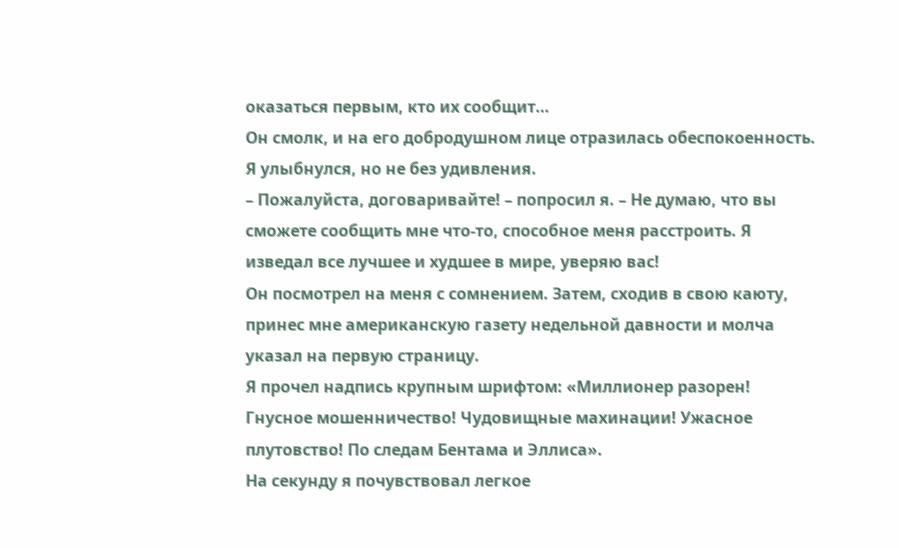оказаться первым, кто их сообщит…
Он смолк, и на его добродушном лице отразилась обеспокоенность.
Я улыбнулся, но не без удивления.
– Пожалуйста, договаривайте! – попросил я. – Не думаю, что вы сможете сообщить мне что-то, способное меня расстроить. Я изведал все лучшее и худшее в мире, уверяю вас!
Он посмотрел на меня с сомнением. Затем, сходив в свою каюту, принес мне американскую газету недельной давности и молча указал на первую страницу.
Я прочел надпись крупным шрифтом: «Миллионер разорен! Гнусное мошенничество! Чудовищные махинации! Ужасное плутовство! По следам Бентама и Эллиса».
На секунду я почувствовал легкое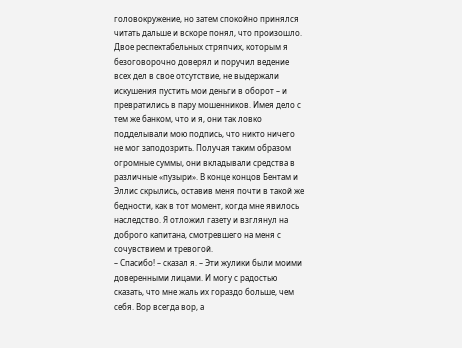головокружение, но затем спокойно принялся читать дальше и вскоре понял, что произошло. Двое респектабельных стряпчих, которым я безоговорочно доверял и поручил ведение всех дел в свое отсутствие, не выдержали искушения пустить мои деньги в оборот – и превратились в пару мошенников. Имея дело с тем же банком, что и я, они так ловко подделывали мою подпись, что никто ничего не мог заподозрить. Получая таким образом огромные суммы, они вкладывали средства в различные «пузыри». В конце концов Бентам и Эллис скрылись, оставив меня почти в такой же бедности, как в тот момент, когда мне явилось наследство. Я отложил газету и взглянул на доброго капитана, смотревшего на меня с сочувствием и тревогой.
– Спасибо! – сказал я. – Эти жулики были моими доверенными лицами. И могу с радостью сказать, что мне жаль их гораздо больше, чем себя. Вор всегда вор, а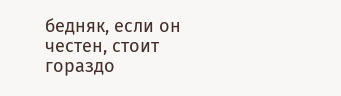бедняк, если он честен, стоит гораздо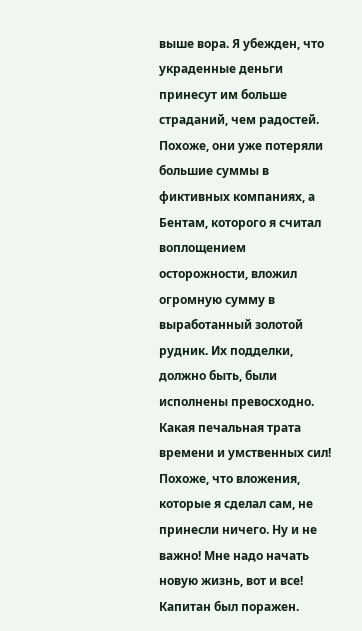выше вора. Я убежден, что украденные деньги принесут им больше страданий, чем радостей. Похоже, они уже потеряли большие суммы в фиктивных компаниях, а Бентам, которого я считал воплощением осторожности, вложил огромную сумму в выработанный золотой рудник. Их подделки, должно быть, были исполнены превосходно. Какая печальная трата времени и умственных сил! Похоже, что вложения, которые я сделал сам, не принесли ничего. Ну и не важно! Мне надо начать новую жизнь, вот и все!
Капитан был поражен.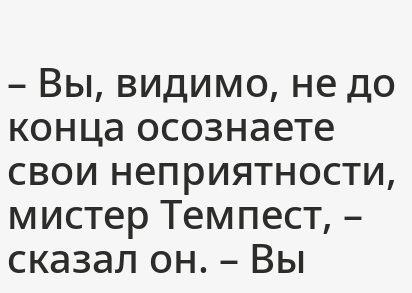– Вы, видимо, не до конца осознаете свои неприятности, мистер Темпест, – сказал он. – Вы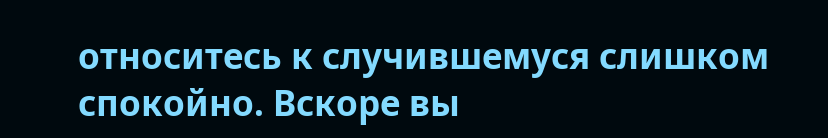относитесь к случившемуся слишком спокойно. Вскоре вы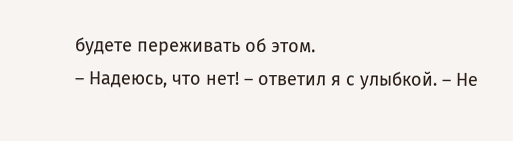будете переживать об этом.
– Надеюсь, что нет! – ответил я с улыбкой. – Не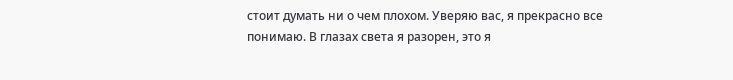стоит думать ни о чем плохом. Уверяю вас, я прекрасно все понимаю. В глазах света я разорен, это я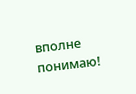вполне понимаю!